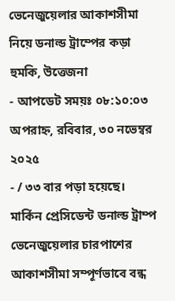ভেনেজুয়েলার আকাশসীমা নিয়ে ডনাল্ড ট্রাম্পের কড়া হুমকি, উত্তেজনা
- আপডেট সময়ঃ ০৮:১০:০৩ অপরাহ্ন, রবিবার, ৩০ নভেম্বর ২০২৫
- / ৩৩ বার পড়া হয়েছে।
মার্কিন প্রেসিডেন্ট ডনাল্ড ট্রাম্প ভেনেজুয়েলার চারপাশের আকাশসীমা সম্পূর্ণভাবে বন্ধ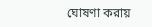ঘোষণা করায়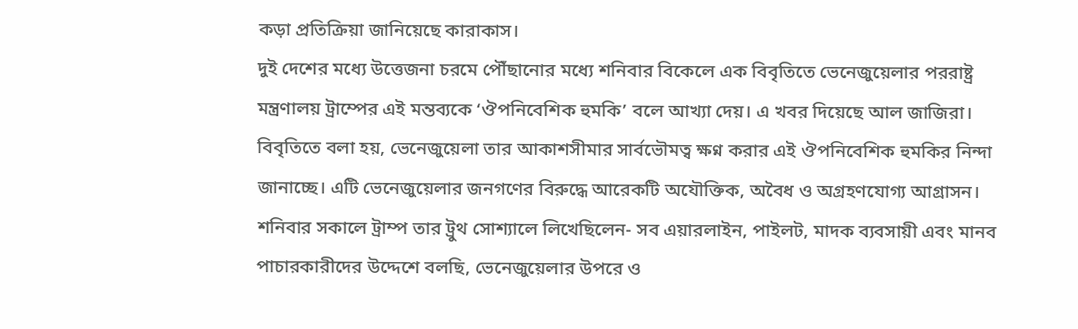কড়া প্রতিক্রিয়া জানিয়েছে কারাকাস।
দুই দেশের মধ্যে উত্তেজনা চরমে পৌঁছানোর মধ্যে শনিবার বিকেলে এক বিবৃতিতে ভেনেজুয়েলার পররাষ্ট্র মন্ত্রণালয় ট্রাম্পের এই মন্তব্যকে ‘ঔপনিবেশিক হুমকি’ বলে আখ্যা দেয়। এ খবর দিয়েছে আল জাজিরা।
বিবৃতিতে বলা হয়, ভেনেজুয়েলা তার আকাশসীমার সার্বভৌমত্ব ক্ষণ্ন করার এই ঔপনিবেশিক হুমকির নিন্দা জানাচ্ছে। এটি ভেনেজুয়েলার জনগণের বিরুদ্ধে আরেকটি অযৌক্তিক, অবৈধ ও অগ্রহণযোগ্য আগ্রাসন।
শনিবার সকালে ট্রাম্প তার ট্রুথ সোশ্যালে লিখেছিলেন- সব এয়ারলাইন, পাইলট, মাদক ব্যবসায়ী এবং মানব পাচারকারীদের উদ্দেশে বলছি, ভেনেজুয়েলার উপরে ও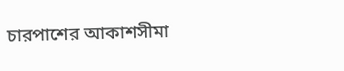চারপাশের আকাশসীমা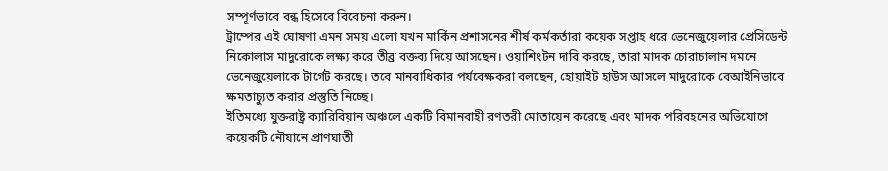সম্পূর্ণভাবে বন্ধ হিসেবে বিবেচনা করুন।
ট্রাম্পের এই ঘোষণা এমন সময় এলো যখন মার্কিন প্রশাসনের শীর্ষ কর্মকর্তারা কয়েক সপ্তাহ ধরে ভেনেজুয়েলার প্রেসিডেন্ট নিকোলাস মাদুরোকে লক্ষ্য করে তীব্র বক্তব্য দিয়ে আসছেন। ওয়াশিংটন দাবি করছে, তারা মাদক চোরাচালান দমনে ভেনেজুয়েলাকে টার্গেট করছে। তবে মানবাধিকার পর্যবেক্ষকরা বলছেন, হোয়াইট হাউস আসলে মাদুরোকে বেআইনিভাবে ক্ষমতাচ্যুত করার প্রস্তুতি নিচ্ছে।
ইতিমধ্যে যুক্তরাষ্ট্র ক্যারিবিয়ান অঞ্চলে একটি বিমানবাহী রণতরী মোতায়েন করেছে এবং মাদক পরিবহনের অভিযোগে কয়েকটি নৌযানে প্রাণঘাতী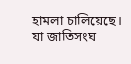হামলা চালিয়েছে। যা জাতিসংঘ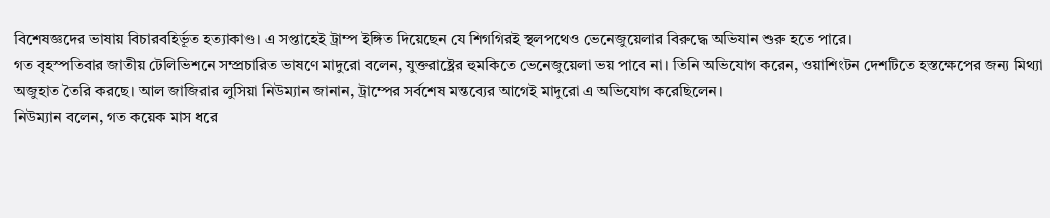বিশেষজ্ঞদের ভাষায় বিচারবহির্ভূত হত্যাকাণ্ড। এ সপ্তাহেই ট্রাম্প ইঙ্গিত দিয়েছেন যে শিগগিরই স্থলপথেও ভেনেজুয়েলার বিরুদ্ধে অভিযান শুরু হতে পারে।
গত বৃহস্পতিবার জাতীয় টেলিভিশনে সম্প্রচারিত ভাষণে মাদুরো বলেন, যুক্তরাষ্ট্রের হুমকিতে ভেনেজুয়েলা ভয় পাবে না। তিনি অভিযোগ করেন, ওয়াশিংটন দেশটিতে হস্তক্ষেপের জন্য মিথ্যা অজুহাত তৈরি করছে। আল জাজিরার লুসিয়া নিউম্যান জানান, ট্রাম্পের সর্বশেষ মন্তব্যের আগেই মাদুরো এ অভিযোগ করেছিলেন।
নিউম্যান বলেন, গত কয়েক মাস ধরে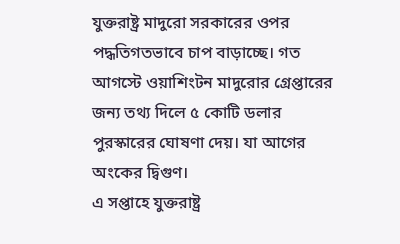যুক্তরাষ্ট্র মাদুরো সরকারের ওপর পদ্ধতিগতভাবে চাপ বাড়াচ্ছে। গত আগস্টে ওয়াশিংটন মাদুরোর গ্রেপ্তারের জন্য তথ্য দিলে ৫ কোটি ডলার পুরস্কারের ঘোষণা দেয়। যা আগের অংকের দ্বিগুণ।
এ সপ্তাহে যুক্তরাষ্ট্র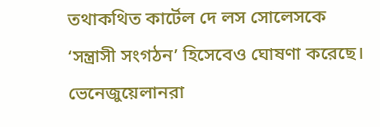তথাকথিত কার্টেল দে লস সোলেসকে ‘সন্ত্রাসী সংগঠন’ হিসেবেও ঘোষণা করেছে। ভেনেজুয়েলানরা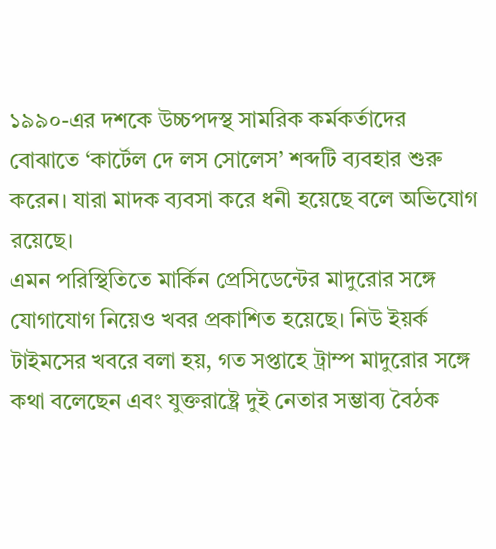১৯৯০-এর দশকে উচ্চপদস্থ সামরিক কর্মকর্তাদের বোঝাতে ‘কার্টেল দে লস সোলেস’ শব্দটি ব্যবহার শুরু করেন। যারা মাদক ব্যবসা করে ধনী হয়েছে বলে অভিযোগ রয়েছে।
এমন পরিস্থিতিতে মার্কিন প্রেসিডেন্টের মাদুরোর সঙ্গে যোগাযোগ নিয়েও খবর প্রকাশিত হয়েছে। নিউ ইয়র্ক টাইমসের খবরে বলা হয়, গত সপ্তাহে ট্রাম্প মাদুরোর সঙ্গে কথা বলেছেন এবং যুক্তরাষ্ট্রে দুই নেতার সম্ভাব্য বৈঠক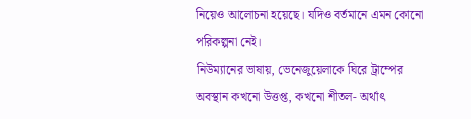নিয়েও আলোচনা হয়েছে। যদিও বর্তমানে এমন কোনো পরিকল্পনা নেই।
নিউম্যানের ভাষায়, ভেনেজুয়েলাকে ঘিরে ট্রাম্পের অবস্থান কখনো উত্তপ্ত, কখনো শীতল- অর্থাৎ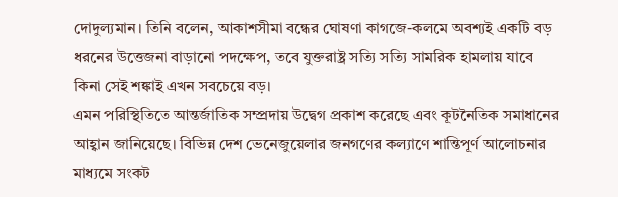দোদুল্যমান। তিনি বলেন, আকাশসীমা বন্ধের ঘোষণা কাগজে-কলমে অবশ্যই একটি বড় ধরনের উত্তেজনা বাড়ানো পদক্ষেপ, তবে যুক্তরাষ্ট্র সত্যি সত্যি সামরিক হামলায় যাবে কিনা সেই শঙ্কাই এখন সবচেয়ে বড়।
এমন পরিস্থিতিতে আন্তর্জাতিক সম্প্রদায় উদ্বেগ প্রকাশ করেছে এবং কূটনৈতিক সমাধানের আহ্বান জানিয়েছে। বিভিন্ন দেশ ভেনেজুয়েলার জনগণের কল্যাণে শান্তিপূর্ণ আলোচনার মাধ্যমে সংকট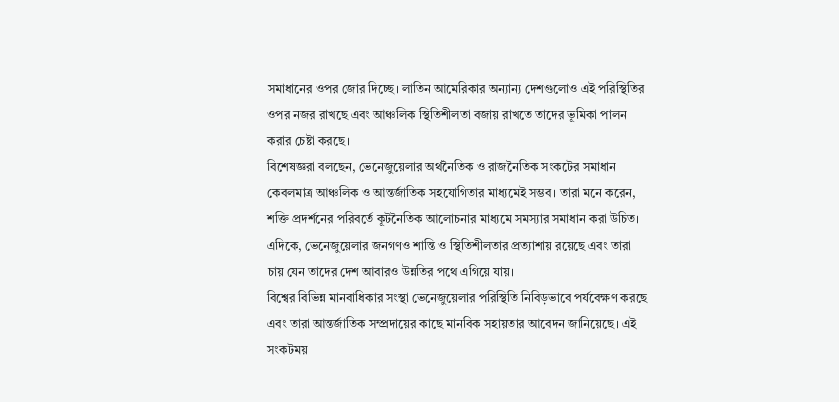সমাধানের ওপর জোর দিচ্ছে। লাতিন আমেরিকার অন্যান্য দেশগুলোও এই পরিস্থিতির ওপর নজর রাখছে এবং আঞ্চলিক স্থিতিশীলতা বজায় রাখতে তাদের ভূমিকা পালন করার চেষ্টা করছে।
বিশেষজ্ঞরা বলছেন, ভেনেজুয়েলার অর্থনৈতিক ও রাজনৈতিক সংকটের সমাধান কেবলমাত্র আঞ্চলিক ও আন্তর্জাতিক সহযোগিতার মাধ্যমেই সম্ভব। তারা মনে করেন, শক্তি প্রদর্শনের পরিবর্তে কূটনৈতিক আলোচনার মাধ্যমে সমস্যার সমাধান করা উচিত। এদিকে, ভেনেজুয়েলার জনগণও শান্তি ও স্থিতিশীলতার প্রত্যাশায় রয়েছে এবং তারা চায় যেন তাদের দেশ আবারও উন্নতির পথে এগিয়ে যায়।
বিশ্বের বিভিন্ন মানবাধিকার সংস্থা ভেনেজুয়েলার পরিস্থিতি নিবিড়ভাবে পর্যবেক্ষণ করছে এবং তারা আন্তর্জাতিক সম্প্রদায়ের কাছে মানবিক সহায়তার আবেদন জানিয়েছে। এই সংকটময়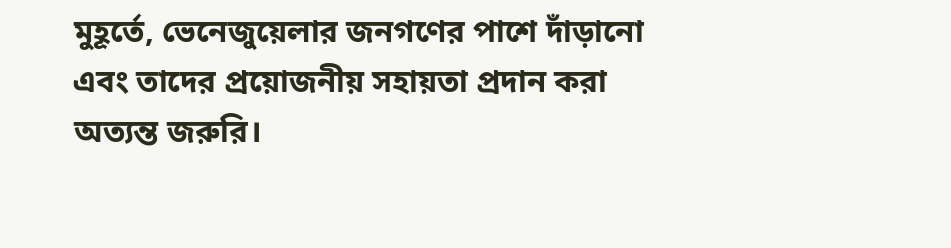মুহূর্তে, ভেনেজুয়েলার জনগণের পাশে দাঁড়ানো এবং তাদের প্রয়োজনীয় সহায়তা প্রদান করা অত্যন্ত জরুরি।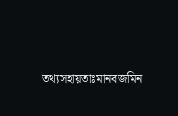তথ্যসহায়তাঃমানবজমিন